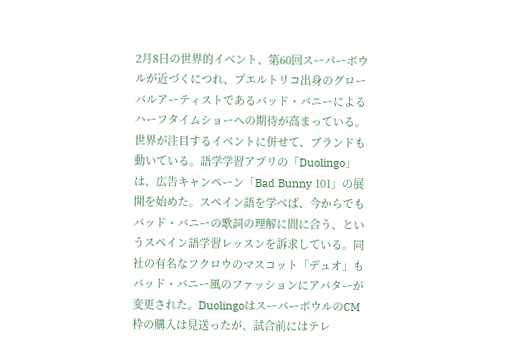2月8日の世界的イベント、第60回スーパーボウルが近づくにつれ、プエルトリコ出身のグローバルアーティストであるバッド・バニーによるハーフタイムショーへの期待が高まっている。
世界が注目するイベントに併せて、ブランドも動いている。語学学習アプリの「Duolingo」は、広告キャンペーン「Bad Bunny 101」の展開を始めた。スペイン語を学べば、今からでもバッド・バニーの歌詞の理解に間に合う、というスペイン語学習レッスンを訴求している。同社の有名なフクロウのマスコット「デュオ」もバッド・バニー風のファッションにアバターが変更された。DuolingoはスーパーボウルのCM枠の購入は見送ったが、試合前にはテレ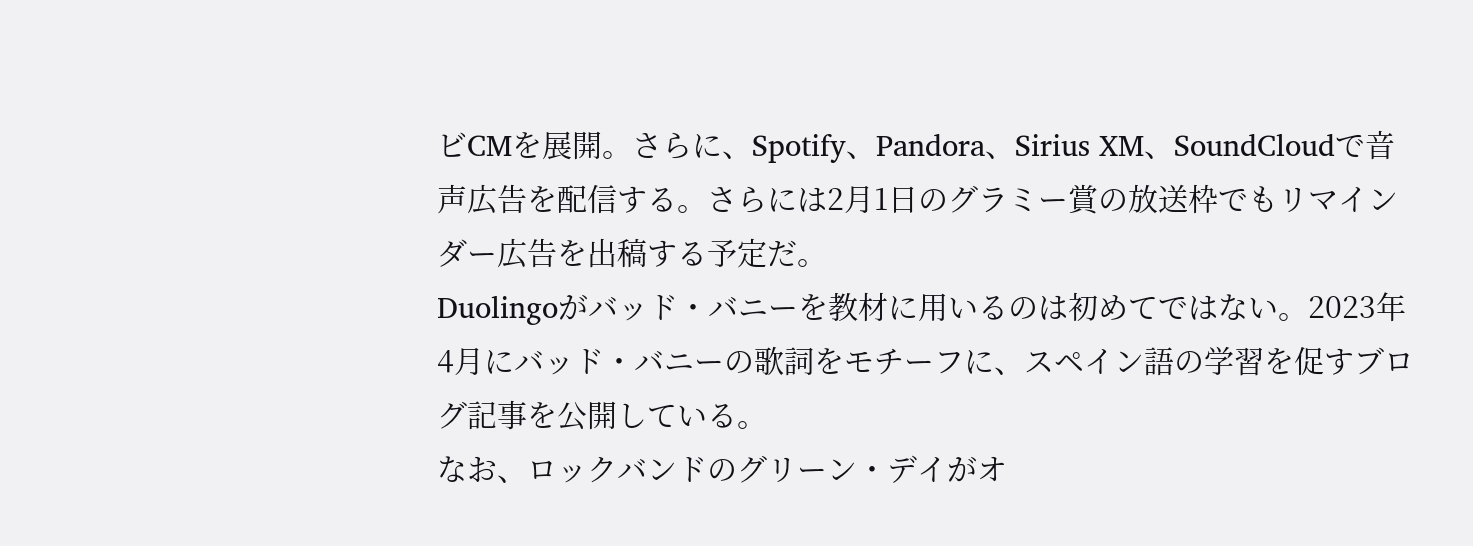ビCMを展開。さらに、Spotify、Pandora、Sirius XM、SoundCloudで音声広告を配信する。さらには2月1日のグラミー賞の放送枠でもリマインダー広告を出稿する予定だ。
Duolingoがバッド・バニーを教材に用いるのは初めてではない。2023年4月にバッド・バニーの歌詞をモチーフに、スペイン語の学習を促すブログ記事を公開している。
なお、ロックバンドのグリーン・デイがオ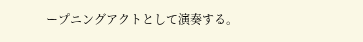ープニングアクトとして演奏する。